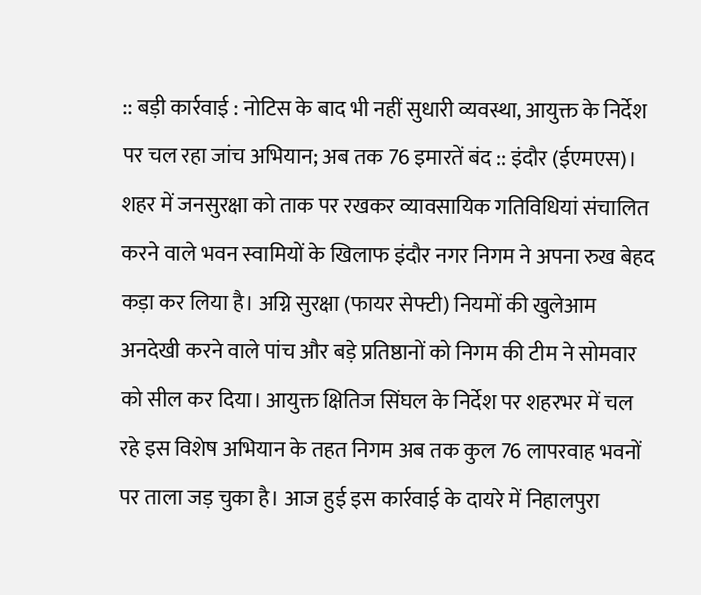:: बड़ी कार्रवाई : नोटिस के बाद भी नहीं सुधारी व्यवस्था, आयुक्त के निर्देश पर चल रहा जांच अभियान; अब तक 76 इमारतें बंद :: इंदौर (ईएमएस)। शहर में जनसुरक्षा को ताक पर रखकर व्यावसायिक गतिविधियां संचालित करने वाले भवन स्वामियों के खिलाफ इंदौर नगर निगम ने अपना रुख बेहद कड़ा कर लिया है। अग्नि सुरक्षा (फायर सेफ्टी) नियमों की खुलेआम अनदेखी करने वाले पांच और बड़े प्रतिष्ठानों को निगम की टीम ने सोमवार को सील कर दिया। आयुक्त क्षितिज सिंघल के निर्देश पर शहरभर में चल रहे इस विशेष अभियान के तहत निगम अब तक कुल 76 लापरवाह भवनों पर ताला जड़ चुका है। आज हुई इस कार्रवाई के दायरे में निहालपुरा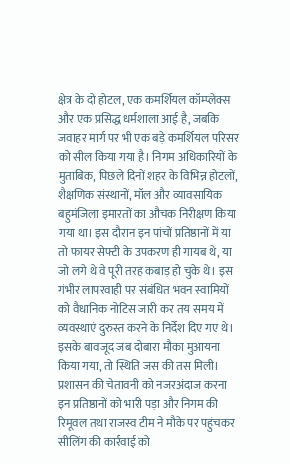क्षेत्र के दो होटल, एक कमर्शियल कॉम्प्लेक्स और एक प्रसिद्ध धर्मशाला आई है, जबकि जवाहर मार्ग पर भी एक बड़े कमर्शियल परिसर को सील किया गया है। निगम अधिकारियों के मुताबिक, पिछले दिनों शहर के विभिन्न होटलों, शैक्षणिक संस्थानों, मॉल और व्यावसायिक बहुमंजिला इमारतों का औचक निरीक्षण किया गया था। इस दौरान इन पांचों प्रतिष्ठानों में या तो फायर सेफ्टी के उपकरण ही गायब थे, या जो लगे थे वे पूरी तरह कबाड़ हो चुके थे। इस गंभीर लापरवाही पर संबंधित भवन स्वामियों को वैधानिक नोटिस जारी कर तय समय में व्यवस्थाएं दुरुस्त करने के निर्देश दिए गए थे। इसके बावजूद जब दोबारा मौका मुआयना किया गया, तो स्थिति जस की तस मिली। प्रशासन की चेतावनी को नजरअंदाज करना इन प्रतिष्ठानों को भारी पड़ा और निगम की रिमूवल तथा राजस्व टीम ने मौके पर पहुंचकर सीलिंग की कार्रवाई को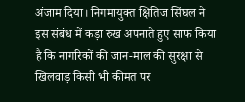अंजाम दिया। निगमायुक्त क्षितिज सिंघल ने इस संबंध में कड़ा रुख अपनाते हुए साफ किया है कि नागरिकों की जान-माल की सुरक्षा से खिलवाड़ किसी भी कीमत पर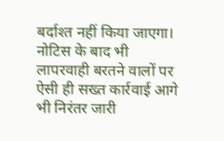बर्दाश्त नहीं किया जाएगा। नोटिस के बाद भी लापरवाही बरतने वालों पर ऐसी ही सख्त कार्रवाई आगे भी निरंतर जारी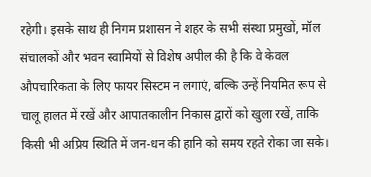रहेगी। इसके साथ ही निगम प्रशासन ने शहर के सभी संस्था प्रमुखों, मॉल संचालकों और भवन स्वामियों से विशेष अपील की है कि वे केवल औपचारिकता के लिए फायर सिस्टम न लगाएं, बल्कि उन्हें नियमित रूप से चालू हालत में रखें और आपातकालीन निकास द्वारों को खुला रखें, ताकि किसी भी अप्रिय स्थिति में जन-धन की हानि को समय रहते रोका जा सके।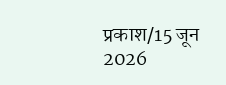प्रकाश/15 जून 2026